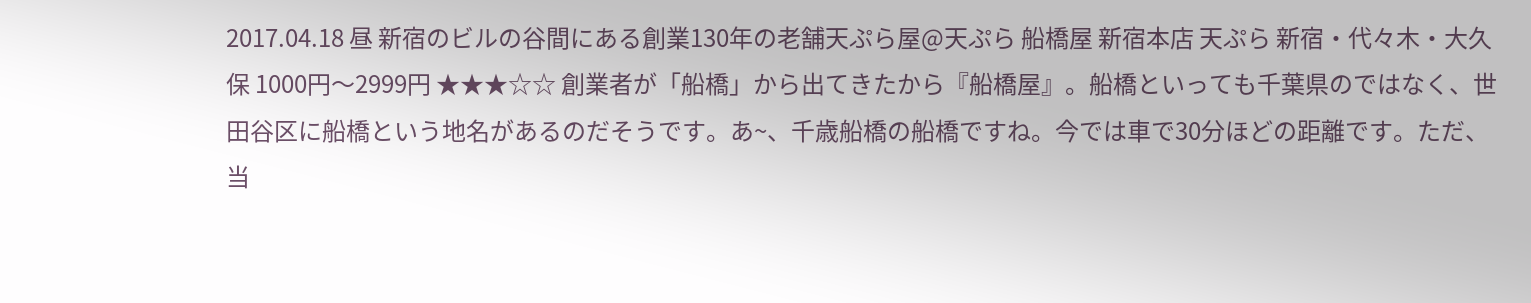2017.04.18 昼 新宿のビルの谷間にある創業130年の老舗天ぷら屋@天ぷら 船橋屋 新宿本店 天ぷら 新宿・代々木・大久保 1000円〜2999円 ★★★☆☆ 創業者が「船橋」から出てきたから『船橋屋』。船橋といっても千葉県のではなく、世田谷区に船橋という地名があるのだそうです。あ~、千歳船橋の船橋ですね。今では車で30分ほどの距離です。ただ、当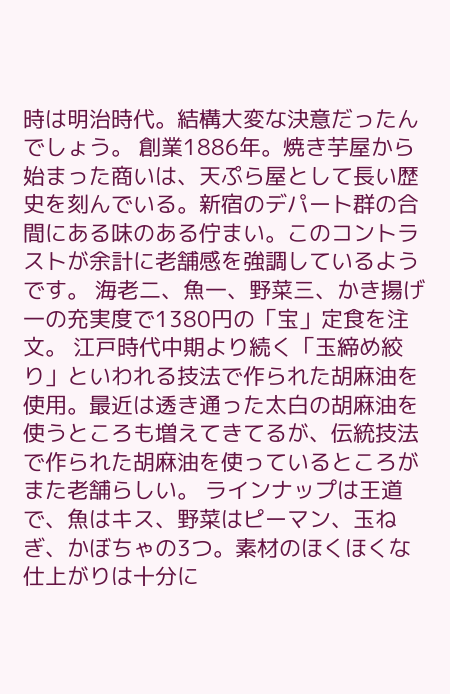時は明治時代。結構大変な決意だったんでしょう。 創業1886年。焼き芋屋から始まった商いは、天ぷら屋として長い歴史を刻んでいる。新宿のデパート群の合間にある味のある佇まい。このコントラストが余計に老舗感を強調しているようです。 海老二、魚一、野菜三、かき揚げ一の充実度で1380円の「宝」定食を注文。 江戸時代中期より続く「玉締め絞り」といわれる技法で作られた胡麻油を使用。最近は透き通った太白の胡麻油を使うところも増えてきてるが、伝統技法で作られた胡麻油を使っているところがまた老舗らしい。 ラインナップは王道で、魚はキス、野菜はピーマン、玉ねぎ、かぼちゃの3つ。素材のほくほくな仕上がりは十分に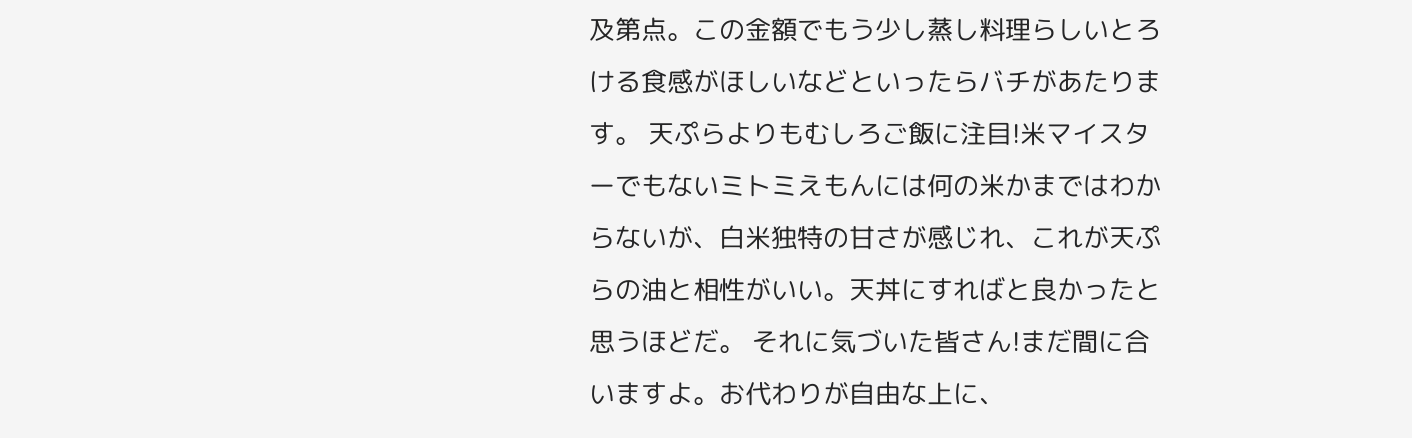及第点。この金額でもう少し蒸し料理らしいとろける食感がほしいなどといったらバチがあたります。 天ぷらよりもむしろご飯に注目!米マイスターでもないミトミえもんには何の米かまではわからないが、白米独特の甘さが感じれ、これが天ぷらの油と相性がいい。天丼にすればと良かったと思うほどだ。 それに気づいた皆さん!まだ間に合いますよ。お代わりが自由な上に、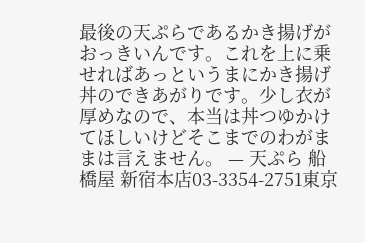最後の天ぷらであるかき揚げがおっきいんです。これを上に乗せればあっというまにかき揚げ丼のできあがりです。少し衣が厚めなので、本当は丼つゆかけてほしいけどそこまでのわがままは言えません。 — 天ぷら 船橋屋 新宿本店03-3354-2751東京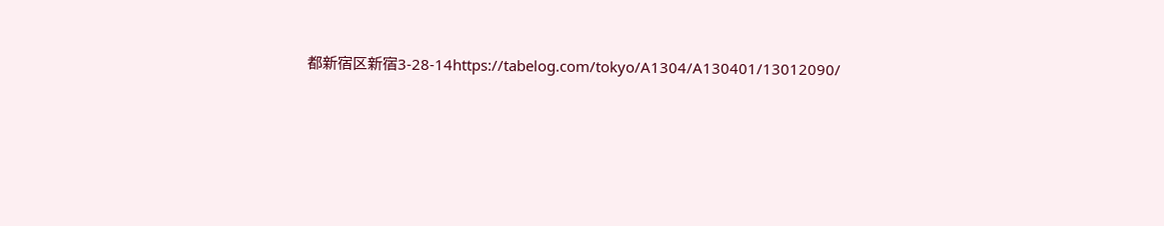都新宿区新宿3-28-14https://tabelog.com/tokyo/A1304/A130401/13012090/